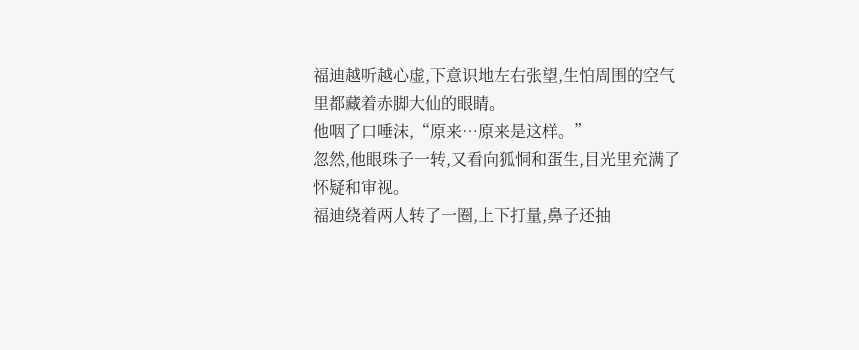福迪越听越心虚,下意识地左右张望,生怕周围的空气里都藏着赤脚大仙的眼睛。
他咽了口唾沫,“原来…原来是这样。”
忽然,他眼珠子一转,又看向狐恫和蛋生,目光里充满了怀疑和审视。
福迪绕着两人转了一圈,上下打量,鼻子还抽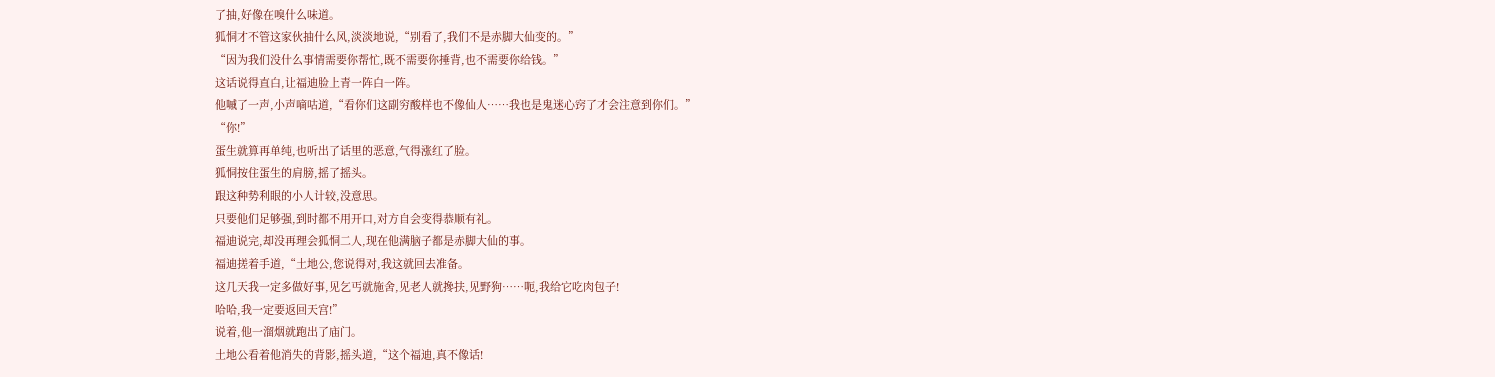了抽,好像在嗅什么味道。
狐恫才不管这家伙抽什么风,淡淡地说,“别看了,我们不是赤脚大仙变的。”
“因为我们没什么事情需要你帮忙,既不需要你捶背,也不需要你给钱。”
这话说得直白,让福迪脸上青一阵白一阵。
他嘁了一声,小声嘀咕道,“看你们这副穷酸样也不像仙人……我也是鬼迷心窍了才会注意到你们。”
“你!”
蛋生就算再单纯,也听出了话里的恶意,气得涨红了脸。
狐恫按住蛋生的肩膀,摇了摇头。
跟这种势利眼的小人计较,没意思。
只要他们足够强,到时都不用开口,对方自会变得恭顺有礼。
福迪说完,却没再理会狐恫二人,现在他满脑子都是赤脚大仙的事。
福迪搓着手道,“土地公,您说得对,我这就回去准备。
这几天我一定多做好事,见乞丐就施舍,见老人就搀扶,见野狗……呃,我给它吃肉包子!
哈哈,我一定要返回天宫!”
说着,他一溜烟就跑出了庙门。
土地公看着他消失的背影,摇头道,“这个福迪,真不像话!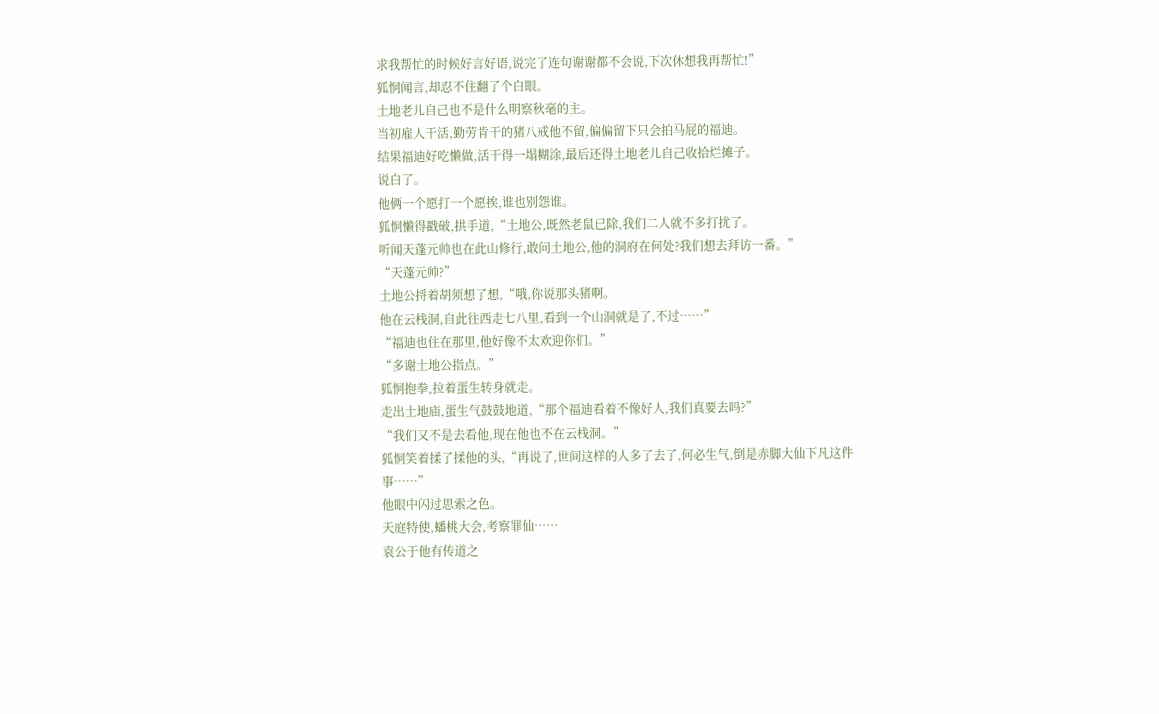求我帮忙的时候好言好语,说完了连句谢谢都不会说,下次休想我再帮忙!”
狐恫闻言,却忍不住翻了个白眼。
土地老儿自己也不是什么明察秋毫的主。
当初雇人干活,勤劳肯干的猪八戒他不留,偏偏留下只会拍马屁的福迪。
结果福迪好吃懒做,活干得一塌糊涂,最后还得土地老儿自己收拾烂摊子。
说白了。
他俩一个愿打一个愿挨,谁也别怨谁。
狐恫懒得戳破,拱手道,“土地公,既然老鼠已除,我们二人就不多打扰了。
听闻天蓬元帅也在此山修行,敢问土地公,他的洞府在何处?我们想去拜访一番。”
“天蓬元帅?”
土地公捋着胡须想了想,“哦,你说那头猪啊。
他在云栈洞,自此往西走七八里,看到一个山洞就是了,不过……”
“福迪也住在那里,他好像不太欢迎你们。”
“多谢土地公指点。”
狐恫抱拳,拉着蛋生转身就走。
走出土地庙,蛋生气鼓鼓地道,“那个福迪看着不像好人,我们真要去吗?”
“我们又不是去看他,现在他也不在云栈洞。”
狐恫笑着揉了揉他的头,“再说了,世间这样的人多了去了,何必生气,倒是赤脚大仙下凡这件事……”
他眼中闪过思索之色。
天庭特使,蟠桃大会,考察罪仙……
袁公于他有传道之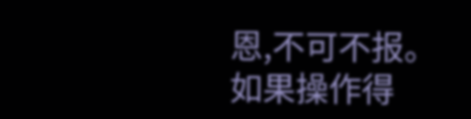恩,不可不报。
如果操作得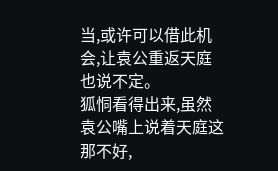当,或许可以借此机会,让袁公重返天庭也说不定。
狐恫看得出来,虽然袁公嘴上说着天庭这那不好,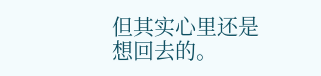但其实心里还是想回去的。